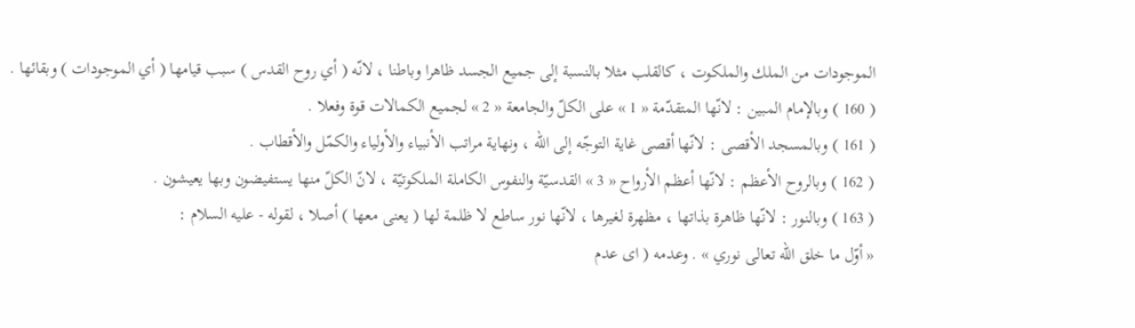الموجودات من الملك والملكوت ، كالقلب مثلا بالنسبة إلى جميع الجسد ظاهرا وباطنا ، لانّه ( أي روح القدس ) سبب قيامها ( أي الموجودات ) وبقائها .
( 160 ) وبالإمام المبين : لانّها المتقدّمة « 1 » على الكلّ والجامعة « 2 » لجميع الكمالات قوة وفعلا .
( 161 ) وبالمسجد الأقصى : لانّها أقصى غاية التوجّه إلى الله ، ونهاية مراتب الأنبياء والأولياء والكمّل والأقطاب .
( 162 ) وبالروح الأعظم : لانّها أعظم الأرواح « 3 » القدسيّة والنفوس الكاملة الملكوتيّة ، لانّ الكلّ منها يستفيضون وبها يعيشون .
( 163 ) وبالنور : لانّها ظاهرة بذاتها ، مظهرة لغيرها ، لانّها نور ساطع لا ظلمة لها ( يعنى معها ) أصلا ، لقوله - عليه السلام :
« أوّل ما خلق الله تعالى نوري » . وعدمه ( اى عدم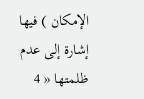الإمكان ) فيها إشارة إلى عدم ظلمتها « 4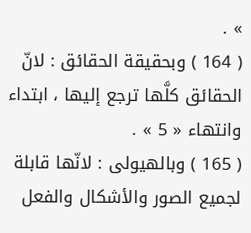» .
( 164 ) وبحقيقة الحقائق : لانّ الحقائق كلَّها ترجع إليها ، ابتداء وانتهاء « 5 » .
( 165 ) وبالهيولى : لانّها قابلة لجميع الصور والأشكال والفعل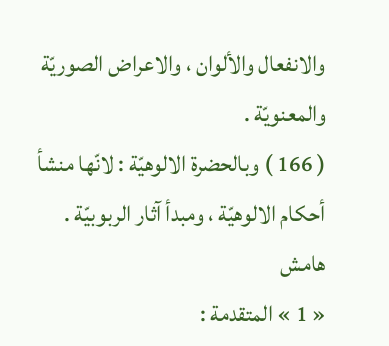والانفعال والألوان ، والاعراض الصوريّة والمعنويّة .
( 166 ) وبالحضرة الالوهيّة : لانّها منشأ أحكام الالوهيّة ، ومبدأ آثار الربوبيّة .
هامش
« 1 » المتقدمة :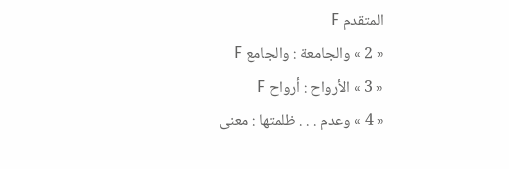المتقدم F
« 2 » والجامعة : والجامع F
« 3 » الأرواح : أرواح F
« 4 » وعدم . . . ظلمتها : معنى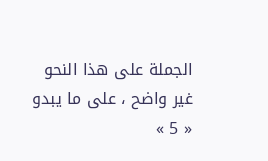الجملة على هذا النحو غير واضح ، على ما يبدو
« 5 »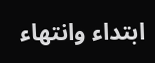ابتداء وانتهاء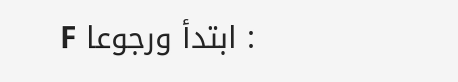: ابتدأ ورجوعا F